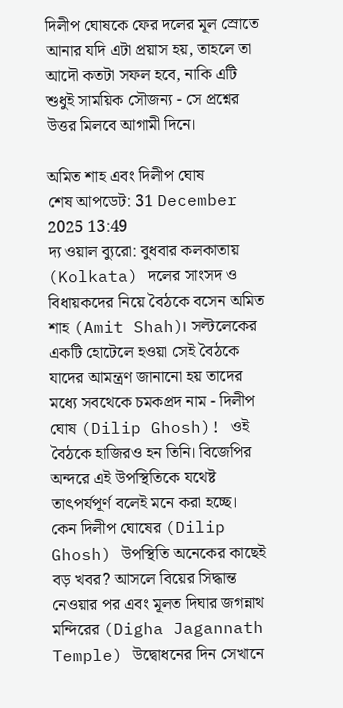দিলীপ ঘোষকে ফের দলের মূল স্রোতে আনার যদি এটা প্রয়াস হয়, তাহলে তা আদৌ কতটা সফল হবে, নাকি এটি শুধুই সাময়িক সৌজন্য - সে প্রশ্নের উত্তর মিলবে আগামী দিনে।

অমিত শাহ এবং দিলীপ ঘোষ
শেষ আপডেট: 31 December 2025 13:49
দ্য ওয়াল ব্যুরো: বুধবার কলকাতায় (Kolkata) দলের সাংসদ ও বিধায়কদের নিয়ে বৈঠকে বসেন অমিত শাহ (Amit Shah)। সল্টলেকের একটি হোটেলে হওয়া সেই বৈঠকে যাদের আমন্ত্রণ জানানো হয় তাদের মধ্যে সবথেকে চমকপ্রদ নাম - দিলীপ ঘোষ (Dilip Ghosh)! ওই বৈঠকে হাজিরও হন তিনি। বিজেপির অন্দরে এই উপস্থিতিকে যথেষ্ট তাৎপর্যপূর্ণ বলেই মনে করা হচ্ছে।
কেন দিলীপ ঘোষের (Dilip Ghosh) উপস্থিতি অনেকের কাছেই বড় খবর? আসলে বিয়ের সিদ্ধান্ত নেওয়ার পর এবং মূলত দিঘার জগন্নাথ মন্দিরের (Digha Jagannath Temple) উদ্বোধনের দিন সেখানে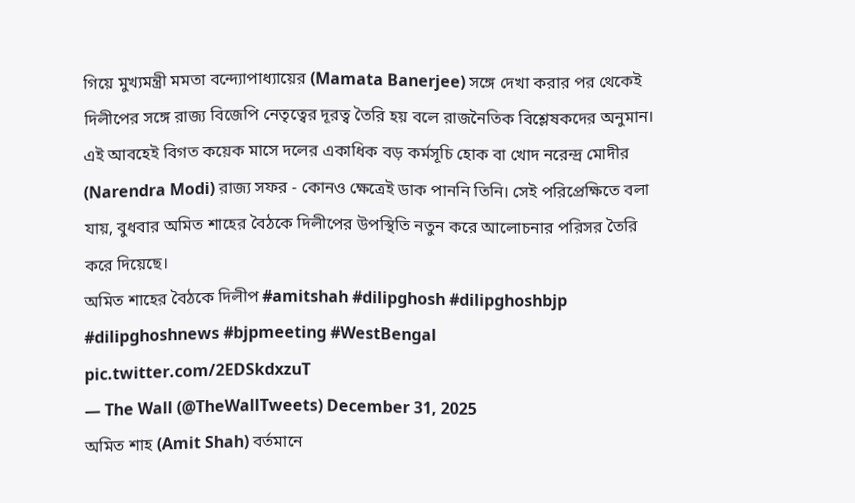গিয়ে মুখ্যমন্ত্রী মমতা বন্দ্যোপাধ্যায়ের (Mamata Banerjee) সঙ্গে দেখা করার পর থেকেই দিলীপের সঙ্গে রাজ্য বিজেপি নেতৃত্বের দূরত্ব তৈরি হয় বলে রাজনৈতিক বিশ্লেষকদের অনুমান। এই আবহেই বিগত কয়েক মাসে দলের একাধিক বড় কর্মসূচি হোক বা খোদ নরেন্দ্র মোদীর (Narendra Modi) রাজ্য সফর - কোনও ক্ষেত্রেই ডাক পাননি তিনি। সেই পরিপ্রেক্ষিতে বলা যায়, বুধবার অমিত শাহের বৈঠকে দিলীপের উপস্থিতি নতুন করে আলোচনার পরিসর তৈরি করে দিয়েছে।
অমিত শাহের বৈঠকে দিলীপ #amitshah #dilipghosh #dilipghoshbjp #dilipghoshnews #bjpmeeting #WestBengal pic.twitter.com/2EDSkdxzuT
— The Wall (@TheWallTweets) December 31, 2025
অমিত শাহ (Amit Shah) বর্তমানে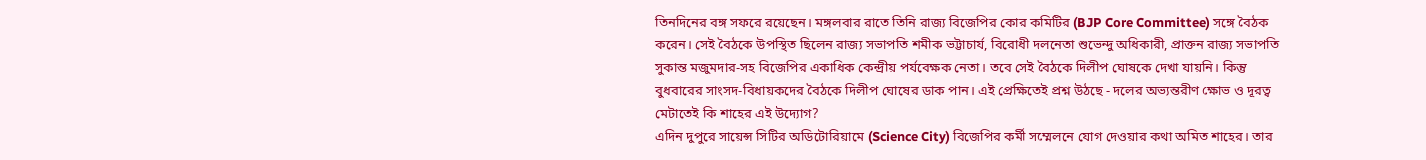তিনদিনের বঙ্গ সফরে রয়েছেন। মঙ্গলবার রাতে তিনি রাজ্য বিজেপির কোর কমিটির (BJP Core Committee) সঙ্গে বৈঠক করেন। সেই বৈঠকে উপস্থিত ছিলেন রাজ্য সভাপতি শমীক ভট্টাচার্য, বিরোধী দলনেতা শুভেন্দু অধিকারী, প্রাক্তন রাজ্য সভাপতি সুকান্ত মজুমদার-সহ বিজেপির একাধিক কেন্দ্রীয় পর্যবেক্ষক নেতা। তবে সেই বৈঠকে দিলীপ ঘোষকে দেখা যায়নি। কিন্তু বুধবারের সাংসদ-বিধায়কদের বৈঠকে দিলীপ ঘোষের ডাক পান। এই প্রেক্ষিতেই প্রশ্ন উঠছে - দলের অভ্যন্তরীণ ক্ষোভ ও দূরত্ব মেটাতেই কি শাহের এই উদ্যোগ?
এদিন দুপুরে সায়েন্স সিটির অডিটোরিয়ামে (Science City) বিজেপির কর্মী সম্মেলনে যোগ দেওয়ার কথা অমিত শাহের। তার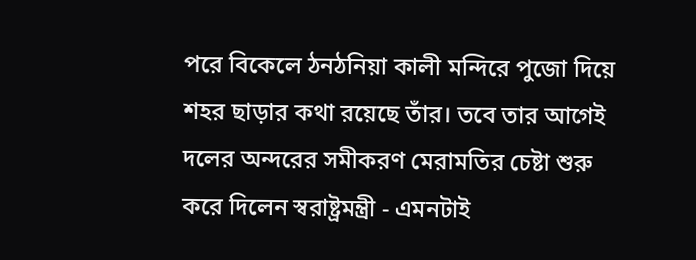পরে বিকেলে ঠনঠনিয়া কালী মন্দিরে পুজো দিয়ে শহর ছাড়ার কথা রয়েছে তাঁর। তবে তার আগেই দলের অন্দরের সমীকরণ মেরামতির চেষ্টা শুরু করে দিলেন স্বরাষ্ট্রমন্ত্রী - এমনটাই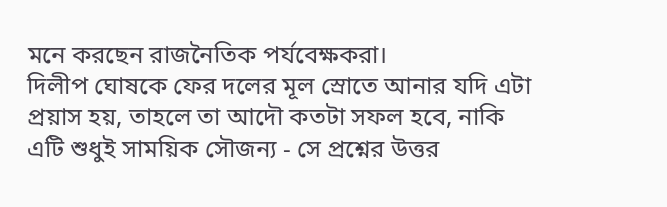মনে করছেন রাজনৈতিক পর্যবেক্ষকরা।
দিলীপ ঘোষকে ফের দলের মূল স্রোতে আনার যদি এটা প্রয়াস হয়, তাহলে তা আদৌ কতটা সফল হবে, নাকি এটি শুধুই সাময়িক সৌজন্য - সে প্রশ্নের উত্তর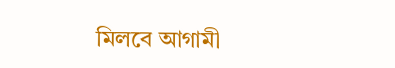মিলবে আগামী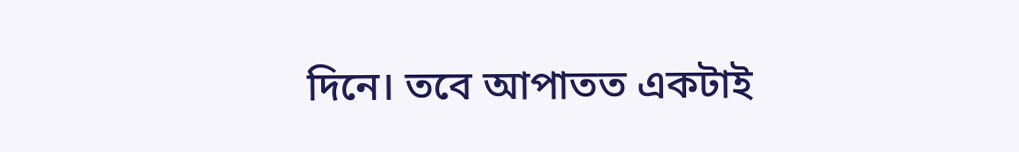দিনে। তবে আপাতত একটাই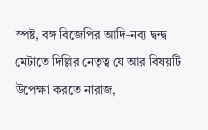স্পষ্ট, বঙ্গ বিজেপির আদি-নব্য দ্বন্দ্ব মেটাতে দিল্লির নেতৃত্ব যে আর বিষয়টি উপেক্ষা করতে নারাজ,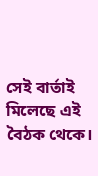সেই বার্তাই মিলেছে এই বৈঠক থেকে।